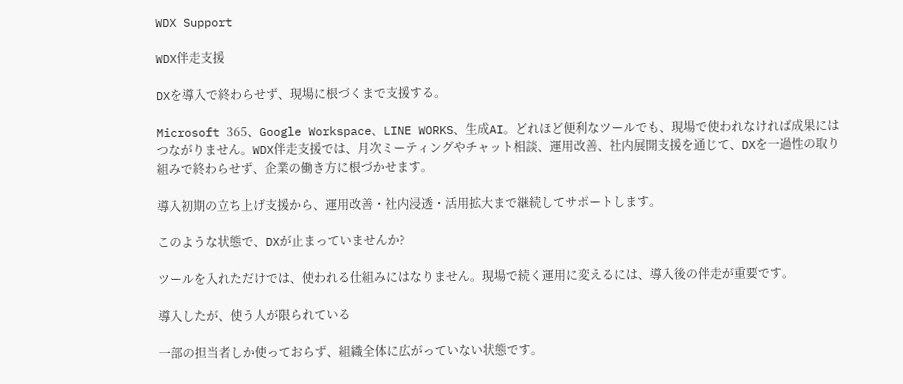WDX Support

WDX伴走支援

DXを導入で終わらせず、現場に根づくまで支援する。

Microsoft 365、Google Workspace、LINE WORKS、生成AI。どれほど便利なツールでも、現場で使われなければ成果にはつながりません。WDX伴走支援では、月次ミーティングやチャット相談、運用改善、社内展開支援を通じて、DXを一過性の取り組みで終わらせず、企業の働き方に根づかせます。

導入初期の立ち上げ支援から、運用改善・社内浸透・活用拡大まで継続してサポートします。

このような状態で、DXが止まっていませんか?

ツールを入れただけでは、使われる仕組みにはなりません。現場で続く運用に変えるには、導入後の伴走が重要です。

導入したが、使う人が限られている

一部の担当者しか使っておらず、組織全体に広がっていない状態です。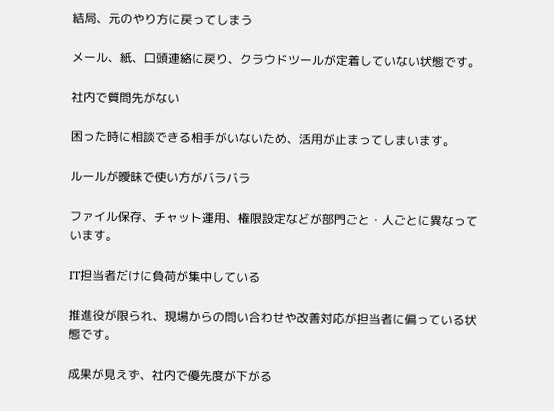結局、元のやり方に戻ってしまう

メール、紙、口頭連絡に戻り、クラウドツールが定着していない状態です。

社内で質問先がない

困った時に相談できる相手がいないため、活用が止まってしまいます。

ルールが曖昧で使い方がバラバラ

ファイル保存、チャット運用、権限設定などが部門ごと・人ごとに異なっています。

IT担当者だけに負荷が集中している

推進役が限られ、現場からの問い合わせや改善対応が担当者に偏っている状態です。

成果が見えず、社内で優先度が下がる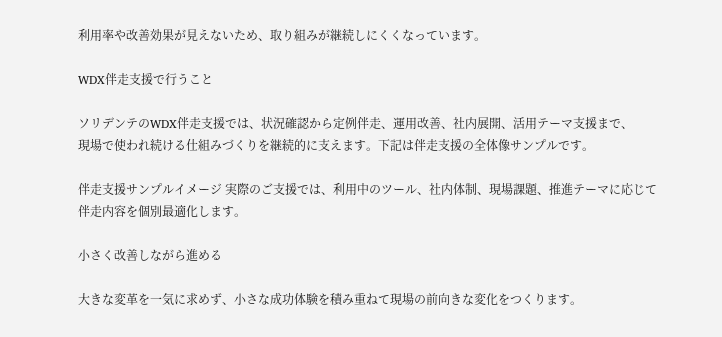利用率や改善効果が見えないため、取り組みが継続しにくくなっています。

WDX伴走支援で行うこと

ソリデンテのWDX伴走支援では、状況確認から定例伴走、運用改善、社内展開、活用テーマ支援まで、
現場で使われ続ける仕組みづくりを継続的に支えます。下記は伴走支援の全体像サンプルです。

伴走支援サンプルイメージ 実際のご支援では、利用中のツール、社内体制、現場課題、推進テーマに応じて伴走内容を個別最適化します。

小さく改善しながら進める

大きな変革を一気に求めず、小さな成功体験を積み重ねて現場の前向きな変化をつくります。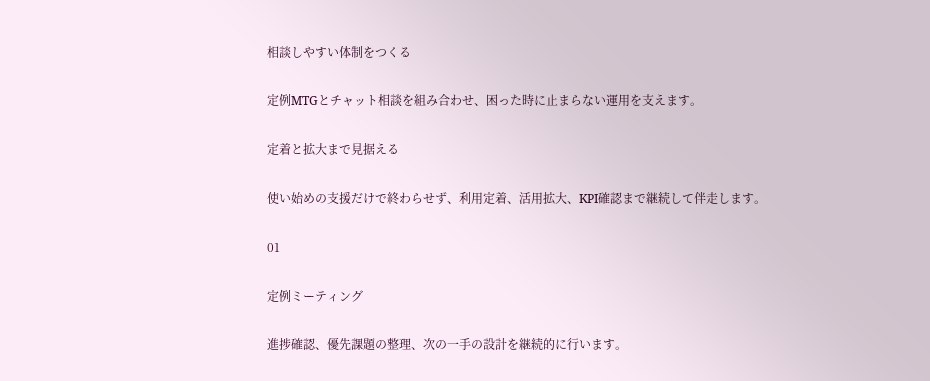相談しやすい体制をつくる

定例MTGとチャット相談を組み合わせ、困った時に止まらない運用を支えます。

定着と拡大まで見据える

使い始めの支援だけで終わらせず、利用定着、活用拡大、KPI確認まで継続して伴走します。

01

定例ミーティング

進捗確認、優先課題の整理、次の一手の設計を継続的に行います。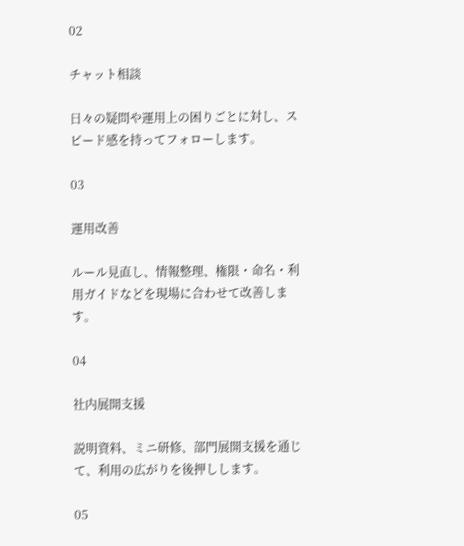02

チャット相談

日々の疑問や運用上の困りごとに対し、スピード感を持ってフォローします。

03

運用改善

ルール見直し、情報整理、権限・命名・利用ガイドなどを現場に合わせて改善します。

04

社内展開支援

説明資料、ミニ研修、部門展開支援を通じて、利用の広がりを後押しします。

05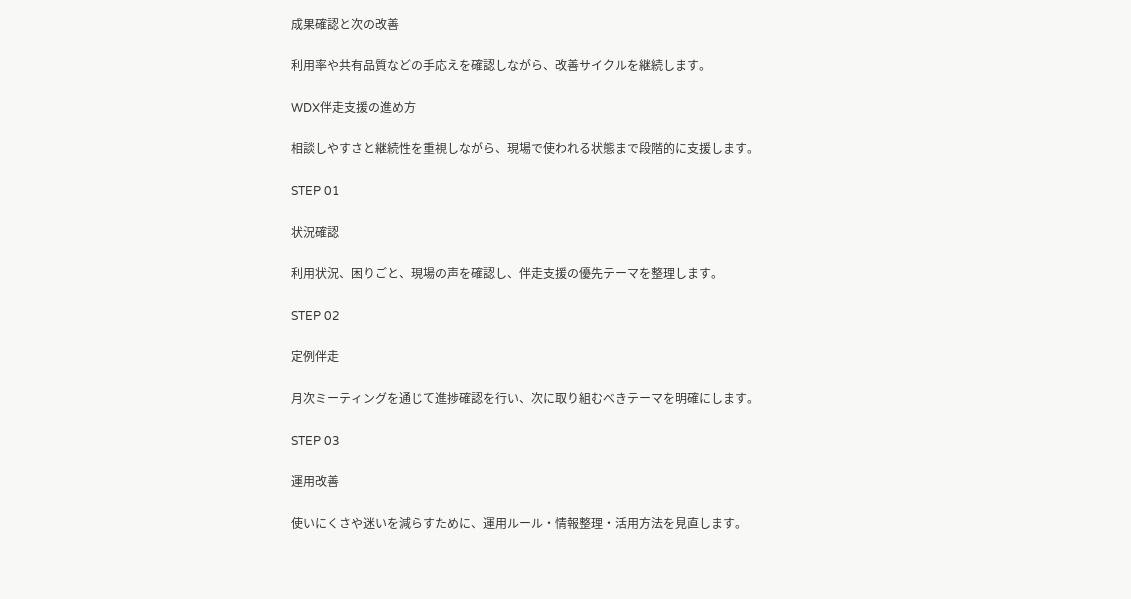成果確認と次の改善

利用率や共有品質などの手応えを確認しながら、改善サイクルを継続します。

WDX伴走支援の進め方

相談しやすさと継続性を重視しながら、現場で使われる状態まで段階的に支援します。

STEP 01

状況確認

利用状況、困りごと、現場の声を確認し、伴走支援の優先テーマを整理します。

STEP 02

定例伴走

月次ミーティングを通じて進捗確認を行い、次に取り組むべきテーマを明確にします。

STEP 03

運用改善

使いにくさや迷いを減らすために、運用ルール・情報整理・活用方法を見直します。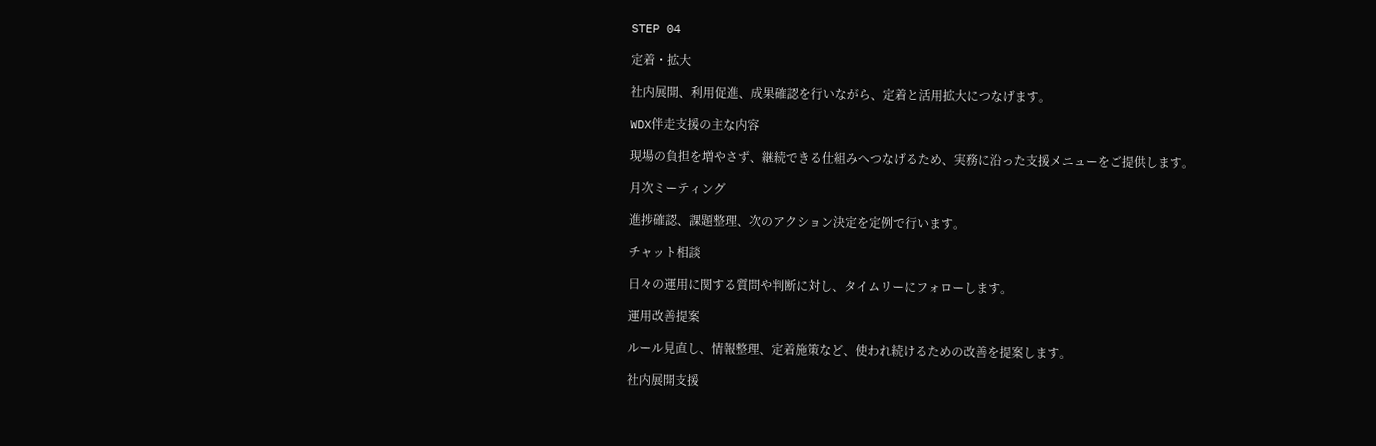STEP 04

定着・拡大

社内展開、利用促進、成果確認を行いながら、定着と活用拡大につなげます。

WDX伴走支援の主な内容

現場の負担を増やさず、継続できる仕組みへつなげるため、実務に沿った支援メニューをご提供します。

月次ミーティング

進捗確認、課題整理、次のアクション決定を定例で行います。

チャット相談

日々の運用に関する質問や判断に対し、タイムリーにフォローします。

運用改善提案

ルール見直し、情報整理、定着施策など、使われ続けるための改善を提案します。

社内展開支援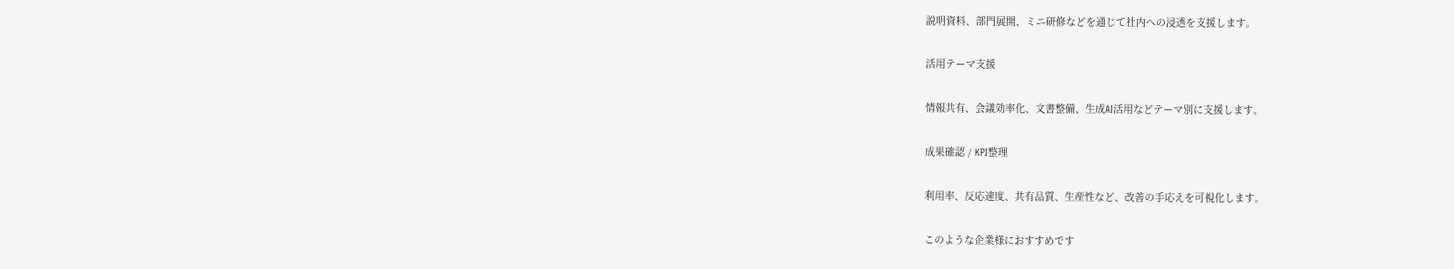説明資料、部門展開、ミニ研修などを通じて社内への浸透を支援します。

活用テーマ支援

情報共有、会議効率化、文書整備、生成AI活用などテーマ別に支援します。

成果確認 / KPI整理

利用率、反応速度、共有品質、生産性など、改善の手応えを可視化します。

このような企業様におすすめです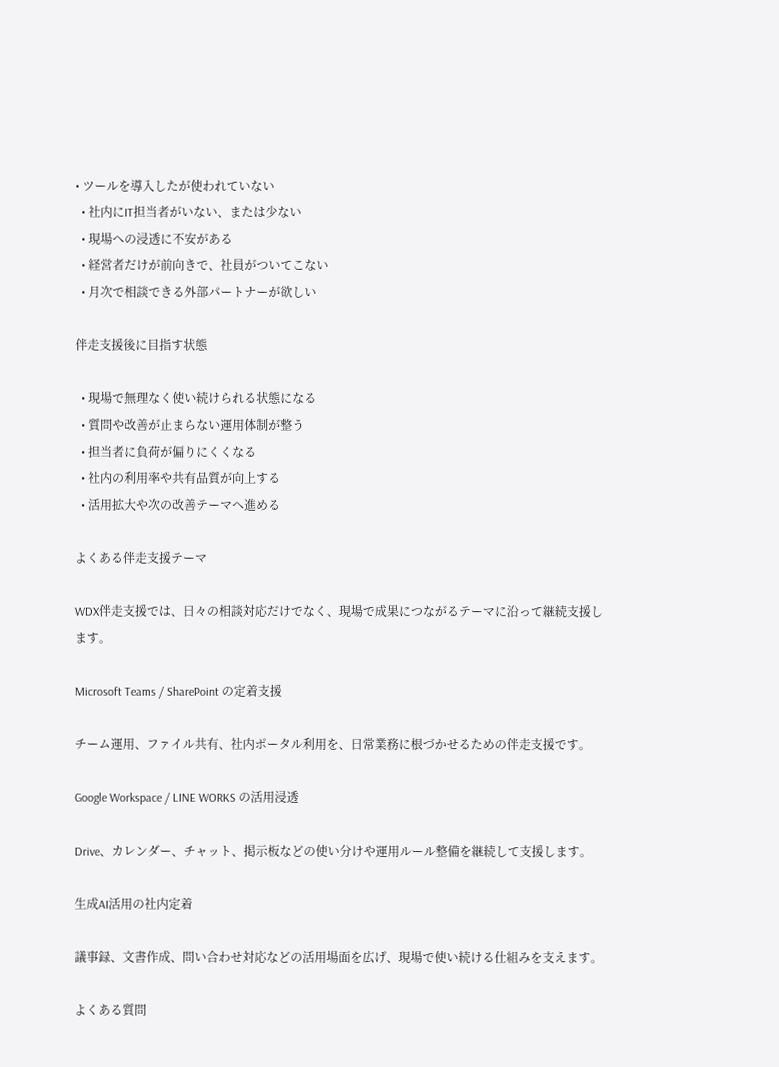• ツールを導入したが使われていない
  • 社内にIT担当者がいない、または少ない
  • 現場への浸透に不安がある
  • 経営者だけが前向きで、社員がついてこない
  • 月次で相談できる外部パートナーが欲しい

伴走支援後に目指す状態

  • 現場で無理なく使い続けられる状態になる
  • 質問や改善が止まらない運用体制が整う
  • 担当者に負荷が偏りにくくなる
  • 社内の利用率や共有品質が向上する
  • 活用拡大や次の改善テーマへ進める

よくある伴走支援テーマ

WDX伴走支援では、日々の相談対応だけでなく、現場で成果につながるテーマに沿って継続支援します。

Microsoft Teams / SharePoint の定着支援

チーム運用、ファイル共有、社内ポータル利用を、日常業務に根づかせるための伴走支援です。

Google Workspace / LINE WORKS の活用浸透

Drive、カレンダー、チャット、掲示板などの使い分けや運用ルール整備を継続して支援します。

生成AI活用の社内定着

議事録、文書作成、問い合わせ対応などの活用場面を広げ、現場で使い続ける仕組みを支えます。

よくある質問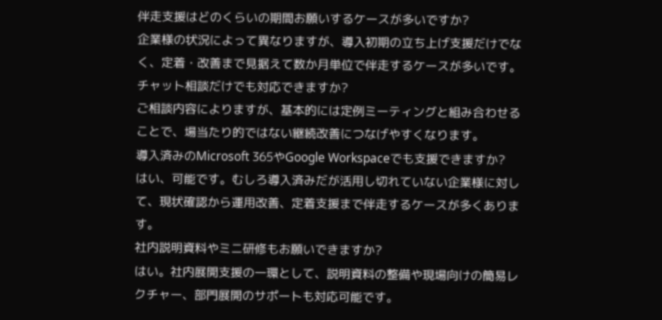伴走支援はどのくらいの期間お願いするケースが多いですか?
企業様の状況によって異なりますが、導入初期の立ち上げ支援だけでなく、定着・改善まで見据えて数か月単位で伴走するケースが多いです。
チャット相談だけでも対応できますか?
ご相談内容によりますが、基本的には定例ミーティングと組み合わせることで、場当たり的ではない継続改善につなげやすくなります。
導入済みのMicrosoft 365やGoogle Workspaceでも支援できますか?
はい、可能です。むしろ導入済みだが活用し切れていない企業様に対して、現状確認から運用改善、定着支援まで伴走するケースが多くあります。
社内説明資料やミニ研修もお願いできますか?
はい。社内展開支援の一環として、説明資料の整備や現場向けの簡易レクチャー、部門展開のサポートも対応可能です。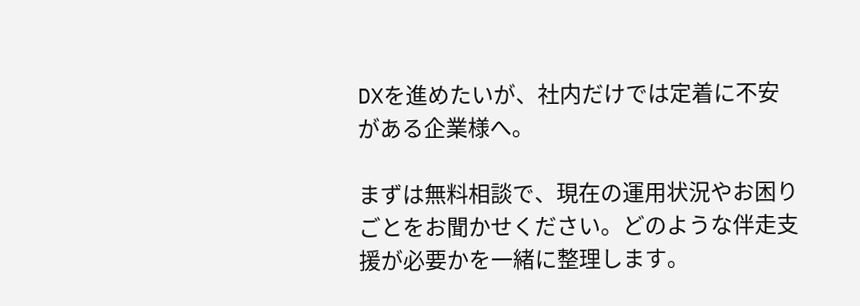DXを進めたいが、社内だけでは定着に不安がある企業様へ。

まずは無料相談で、現在の運用状況やお困りごとをお聞かせください。どのような伴走支援が必要かを一緒に整理します。